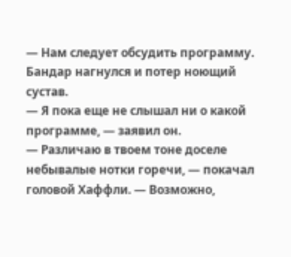— Нам следует обсудить программу.
Бандар нагнулся и потер ноющий сустав.
— Я пока еще не слышал ни о какой программе, — заявил он.
— Различаю в твоем тоне доселе небывалые нотки горечи, — покачал головой Хаффли. — Возможно,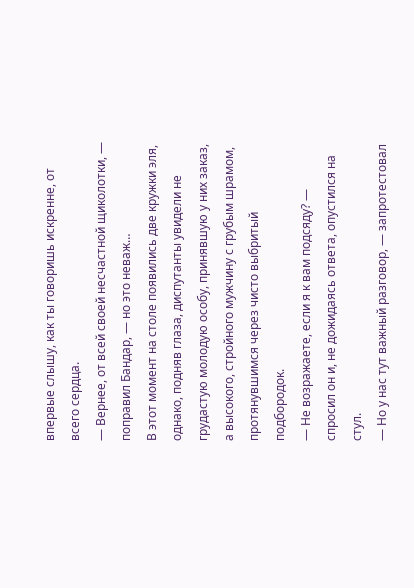впервые слышу, как ты говоришь искренне, от всего сердца.
— Вернее, от всей своей несчастной щиколотки, — поправил Бандар, — но это неваж…
В этот момент на столе появились две кружки эля, однако, подняв глаза, диспутанты увидели не грудастую молодую особу, принявшую у них заказ, а высокого, стройного мужчину с грубым шрамом, протянувшимся через чисто выбритый подбородок.
— Не возражаете, если я к вам подсяду? — спросил он и, не дожидаясь ответа, опустился на стул.
— Но у нас тут важный разговор, — запротестовал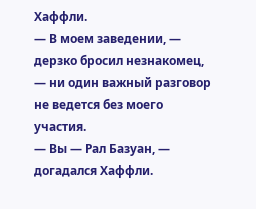Хаффли.
— В моем заведении, — дерзко бросил незнакомец, — ни один важный разговор не ведется без моего участия.
— Вы — Рал Базуан, — догадался Хаффли.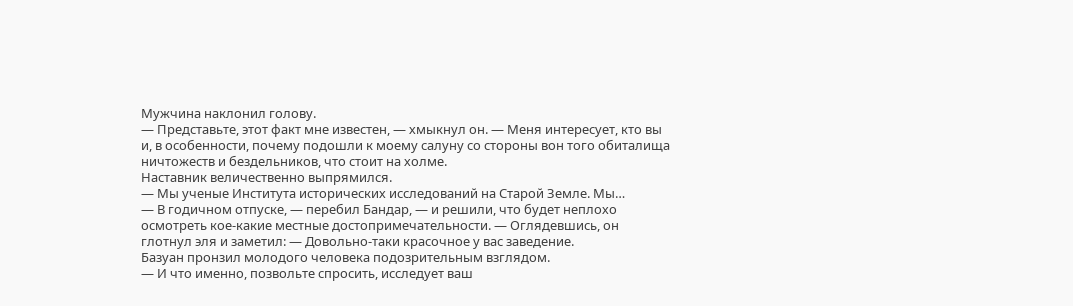Мужчина наклонил голову.
— Представьте, этот факт мне известен, — хмыкнул он. — Меня интересует, кто вы и, в особенности, почему подошли к моему салуну со стороны вон того обиталища ничтожеств и бездельников, что стоит на холме.
Наставник величественно выпрямился.
— Мы ученые Института исторических исследований на Старой Земле. Мы…
— В годичном отпуске, — перебил Бандар, — и решили, что будет неплохо осмотреть кое-какие местные достопримечательности. — Оглядевшись, он глотнул эля и заметил: — Довольно-таки красочное у вас заведение.
Базуан пронзил молодого человека подозрительным взглядом.
— И что именно, позвольте спросить, исследует ваш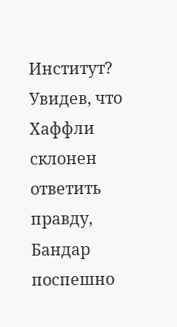Институт?
Увидев, что Хаффли склонен ответить правду, Бандар поспешно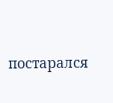постарался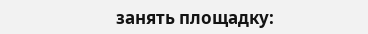занять площадку: